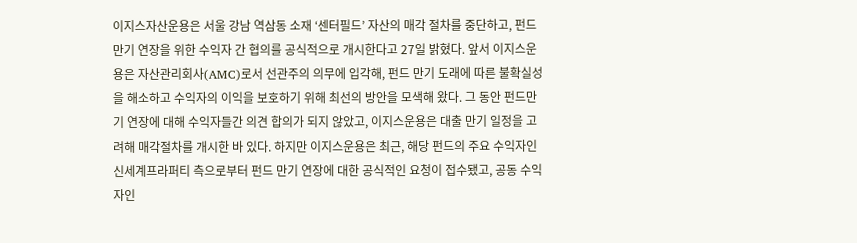이지스자산운용은 서울 강남 역삼동 소재 ‘센터필드’ 자산의 매각 절차를 중단하고, 펀드 만기 연장을 위한 수익자 간 협의를 공식적으로 개시한다고 27일 밝혔다. 앞서 이지스운용은 자산관리회사(AMC)로서 선관주의 의무에 입각해, 펀드 만기 도래에 따른 불확실성을 해소하고 수익자의 이익을 보호하기 위해 최선의 방안을 모색해 왔다. 그 동안 펀드만기 연장에 대해 수익자들간 의견 합의가 되지 않았고, 이지스운용은 대출 만기 일정을 고려해 매각절차를 개시한 바 있다. 하지만 이지스운용은 최근, 해당 펀드의 주요 수익자인 신세계프라퍼티 측으로부터 펀드 만기 연장에 대한 공식적인 요청이 접수됐고, 공동 수익자인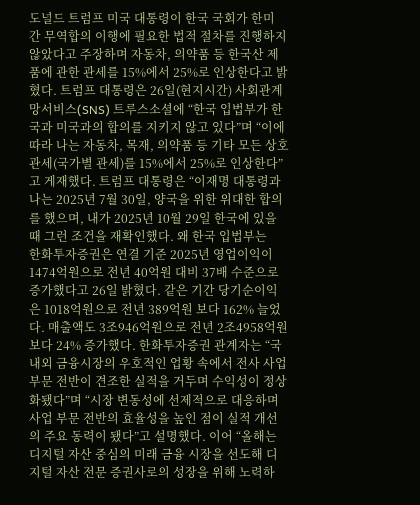도널드 트럼프 미국 대통령이 한국 국회가 한미 간 무역합의 이행에 필요한 법적 절차를 진행하지 않았다고 주장하며 자동차, 의약품 등 한국산 제품에 관한 관세를 15%에서 25%로 인상한다고 밝혔다. 트럼프 대통령은 26일(현지시간) 사회관계망서비스(SNS) 트루스소셜에 “한국 입법부가 한국과 미국과의 합의를 지키지 않고 있다”며 “이에 따라 나는 자동차, 목재, 의약품 등 기타 모든 상호관세(국가별 관세)를 15%에서 25%로 인상한다”고 게재했다. 트럼프 대통령은 “이재명 대통령과 나는 2025년 7월 30일, 양국을 위한 위대한 합의를 했으며, 내가 2025년 10월 29일 한국에 있을 때 그런 조건을 재확인했다. 왜 한국 입법부는
한화투자증권은 연결 기준 2025년 영업이익이 1474억원으로 전년 40억원 대비 37배 수준으로 증가했다고 26일 밝혔다. 같은 기간 당기순이익은 1018억원으로 전년 389억원 보다 162% 늘었다. 매출액도 3조946억원으로 전년 2조4958억원보다 24% 증가했다. 한화투자증권 관계자는 “국내외 금융시장의 우호적인 업황 속에서 전사 사업 부문 전반이 견조한 실적을 거두며 수익성이 정상화됐다”며 “시장 변동성에 선제적으로 대응하며 사업 부문 전반의 효율성을 높인 점이 실적 개선의 주요 동력이 됐다”고 설명했다. 이어 “올해는 디지털 자산 중심의 미래 금융 시장을 선도해 디지털 자산 전문 증권사로의 성장을 위해 노력하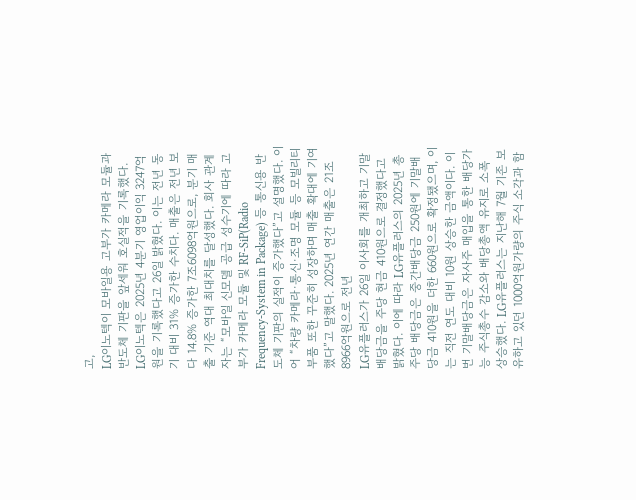고,
LG이노텍이 모바일용 고부가 카메라 모듈과 반도체 기판을 앞세워 호실적을 기록했다. LG이노텍은 2025년 4분기 영업이익 3247억원을 기록했다고 26일 밝혔다. 이는 전년 동기 대비 31% 증가한 수치다. 매출은 전년 보다 14.8% 증가한 7조6098억원으로, 분기 매출 기준 역대 최대치를 달성했다. 회사 관계자는 “모바일 신모델 공급 성수기에 따라 고부가 카메라 모듈 및 RF-SiP(Radio Frequency-System in Package) 등 통신용 반도체 기판의 실적이 증가했다”고 설명했다. 이어 “차량 카메라·통신·조명 모듈 등 모빌리티 부품 또한 꾸준히 성장하며 매출 확대에 기여했다”고 말했다. 2025년 연간 매출은 21조8966억원으로 전년
LG유플러스가 26일 이사회를 개최하고 기말배당금을 주당 현금 410원으로 결정했다고 밝혔다. 이에 따라 LG유플러스의 2025년 총 주당 배당금은 중간배당금 250원에 기말배당금 410원을 더한 660원으로 확정됐으며, 이는 직전 연도 대비 10원 상승한 금액이다. 이번 기말배당금은 자사주 매입을 통한 배당가능 주식총수 감소와 배당총액 유지로 소폭 상승했다. LG유플러스는 지난해 7월 기존 보유하고 있던 1000억원가량의 주식 소각과 함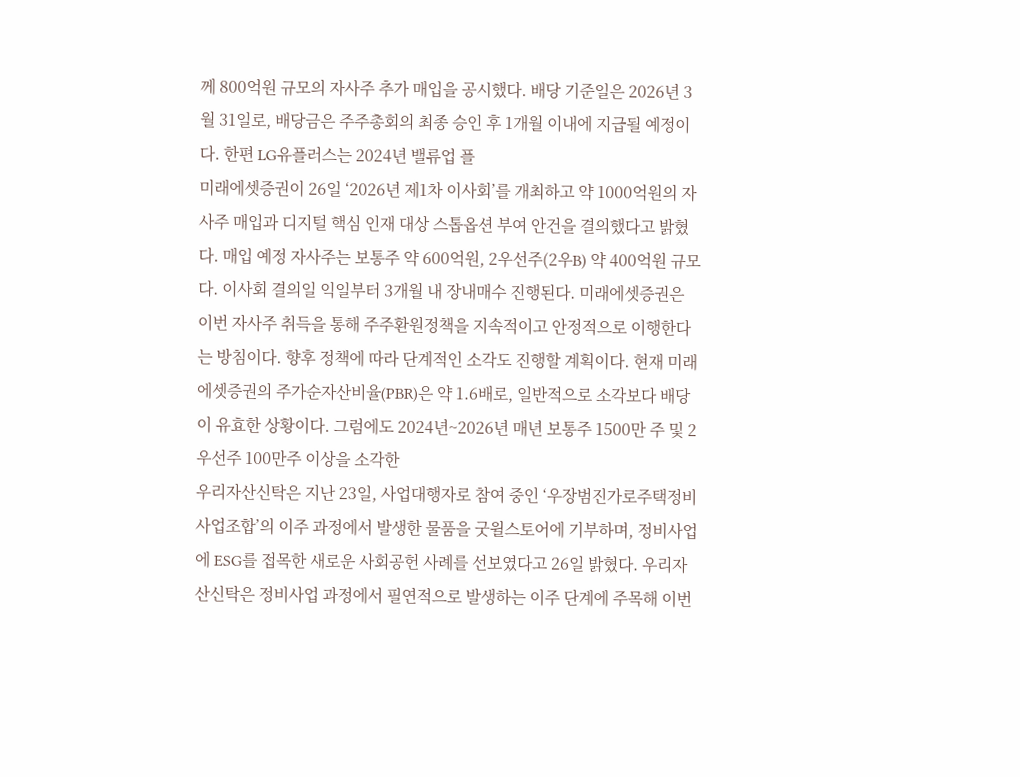께 800억원 규모의 자사주 추가 매입을 공시했다. 배당 기준일은 2026년 3월 31일로, 배당금은 주주총회의 최종 승인 후 1개월 이내에 지급될 예정이다. 한편 LG유플러스는 2024년 밸류업 플
미래에셋증권이 26일 ‘2026년 제1차 이사회’를 개최하고 약 1000억원의 자사주 매입과 디지털 핵심 인재 대상 스톱옵션 부여 안건을 결의했다고 밝혔다. 매입 예정 자사주는 보통주 약 600억원, 2우선주(2우B) 약 400억원 규모다. 이사회 결의일 익일부터 3개월 내 장내매수 진행된다. 미래에셋증권은 이번 자사주 취득을 통해 주주환원정책을 지속적이고 안정적으로 이행한다는 방침이다. 향후 정책에 따라 단계적인 소각도 진행할 계획이다. 현재 미래에셋증권의 주가순자산비율(PBR)은 약 1.6배로, 일반적으로 소각보다 배당이 유효한 상황이다. 그럼에도 2024년~2026년 매년 보통주 1500만 주 및 2우선주 100만주 이상을 소각한
우리자산신탁은 지난 23일, 사업대행자로 참여 중인 ‘우장범진가로주택정비사업조합’의 이주 과정에서 발생한 물품을 굿윌스토어에 기부하며, 정비사업에 ESG를 접목한 새로운 사회공헌 사례를 선보였다고 26일 밝혔다. 우리자산신탁은 정비사업 과정에서 필연적으로 발생하는 이주 단계에 주목해 이번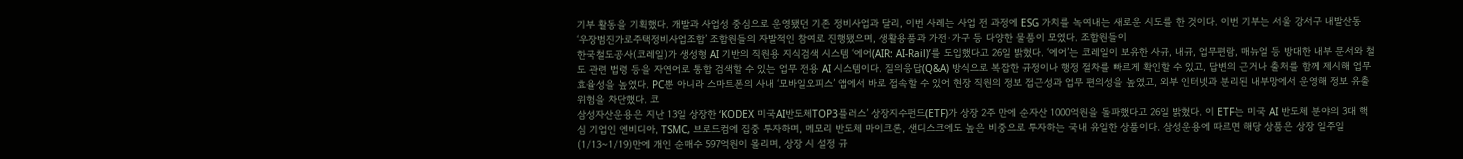기부 활동을 기획했다. 개발과 사업성 중심으로 운영됐던 기존 정비사업과 달리, 이번 사례는 사업 전 과정에 ESG 가치를 녹여내는 새로운 시도를 한 것이다. 이번 기부는 서울 강서구 내발산동 ‘우장범진가로주택정비사업조합’ 조합원들의 자발적인 참여로 진행됐으며, 생활용품과 가전·가구 등 다양한 물품이 모였다. 조합원들이
한국철도공사(코레일)가 생성형 AI 기반의 직원용 지식검색 시스템 ‘에어(AIR: AI-Rail)’를 도입했다고 26일 밝혔다. ‘에어’는 코레일이 보유한 사규, 내규, 업무편람, 매뉴얼 등 방대한 내부 문서와 철도 관련 법령 등을 자연어로 통합 검색할 수 있는 업무 전용 AI 시스템이다. 질의응답(Q&A) 방식으로 복잡한 규정이나 행정 절차를 빠르게 확인할 수 있고, 답변의 근거나 출처를 함께 제시해 업무 효율성을 높였다. PC뿐 아니라 스마트폰의 사내 ‘모바일오피스’ 앱에서 바로 접속할 수 있어 현장 직원의 정보 접근성과 업무 편의성을 높였고, 외부 인터넷과 분리된 내부망에서 운영해 정보 유출 위험을 차단했다. 코
삼성자산운용은 지난 13일 상장한 ‘KODEX 미국AI반도체TOP3플러스’ 상장지수펀드(ETF)가 상장 2주 만에 순자산 1000억원을 돌파했다고 26일 밝혔다. 이 ETF는 미국 AI 반도체 분야의 3대 핵심 기업인 엔비디아, TSMC, 브로드컴에 집중 투자하며, 메모리 반도체 마이크론, 샌디스크에도 높은 비중으로 투자하는 국내 유일한 상품이다. 삼성운용에 따르면 해당 상품은 상장 일주일(1/13~1/19)만에 개인 순매수 597억원이 몰리며, 상장 시 설정 규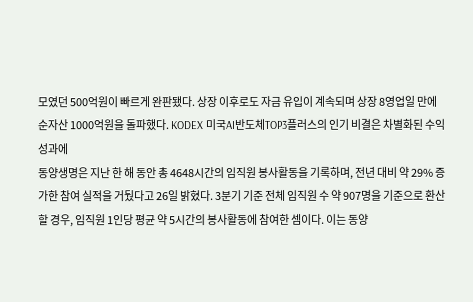모였던 500억원이 빠르게 완판됐다. 상장 이후로도 자금 유입이 계속되며 상장 8영업일 만에 순자산 1000억원을 돌파했다. KODEX 미국AI반도체TOP3플러스의 인기 비결은 차별화된 수익 성과에
동양생명은 지난 한 해 동안 총 4648시간의 임직원 봉사활동을 기록하며, 전년 대비 약 29% 증가한 참여 실적을 거뒀다고 26일 밝혔다. 3분기 기준 전체 임직원 수 약 907명을 기준으로 환산할 경우, 임직원 1인당 평균 약 5시간의 봉사활동에 참여한 셈이다. 이는 동양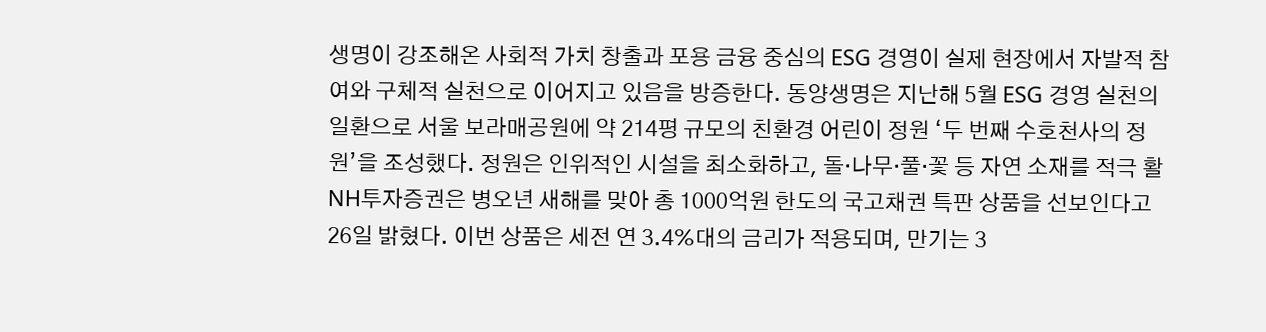생명이 강조해온 사회적 가치 창출과 포용 금융 중심의 ESG 경영이 실제 현장에서 자발적 참여와 구체적 실천으로 이어지고 있음을 방증한다. 동양생명은 지난해 5월 ESG 경영 실천의 일환으로 서울 보라매공원에 약 214평 규모의 친환경 어린이 정원 ‘두 번째 수호천사의 정원’을 조성했다. 정원은 인위적인 시설을 최소화하고, 돌·나무·풀·꽃 등 자연 소재를 적극 활
NH투자증권은 병오년 새해를 맞아 총 1000억원 한도의 국고채권 특판 상품을 선보인다고 26일 밝혔다. 이번 상품은 세전 연 3.4%대의 금리가 적용되며, 만기는 3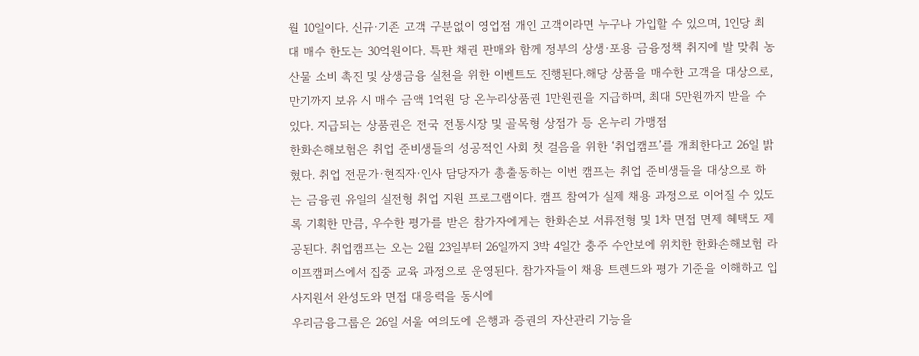월 10일이다. 신규·기존 고객 구분없이 영업점 개인 고객이라면 누구나 가입할 수 있으며, 1인당 최대 매수 한도는 30억원이다. 특판 채권 판매와 함께 정부의 상생·포용 금융정책 취지에 발 맞춰 농산물 소비 촉진 및 상생금융 실천을 위한 이벤트도 진행된다.해당 상품을 매수한 고객을 대상으로, 만기까지 보유 시 매수 금액 1억원 당 온누리상품권 1만원권을 지급하며, 최대 5만원까지 받을 수 있다. 지급되는 상품권은 전국 전통시장 및 골목형 상점가 등 온누리 가맹점
한화손해보험은 취업 준비생들의 성공적인 사회 첫 걸음을 위한 ‘취업캠프’를 개최한다고 26일 밝혔다. 취업 전문가·현직자·인사 담당자가 총출동하는 이번 캠프는 취업 준비생들을 대상으로 하는 금융권 유일의 실전형 취업 지원 프로그램이다. 캠프 참여가 실제 채용 과정으로 이어질 수 있도록 기획한 만큼, 우수한 평가를 받은 참가자에게는 한화손보 서류전형 및 1차 면접 면제 혜택도 제공된다. 취업캠프는 오는 2월 23일부터 26일까지 3박 4일간 충주 수안보에 위치한 한화손해보험 라이프캠퍼스에서 집중 교육 과정으로 운영된다. 참가자들이 채용 트렌드와 평가 기준을 이해하고 입사지원서 완성도와 면접 대응력을 동시에
우리금융그룹은 26일 서울 여의도에 은행과 증권의 자산관리 기능을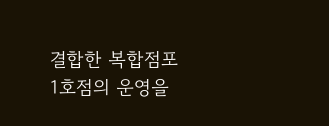결합한 복합점포 1호점의 운영을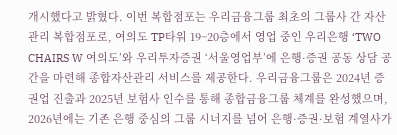개시했다고 밝혔다. 이번 복합점포는 우리금융그룹 최초의 그룹사 간 자산관리 복합점포로, 여의도 TP타워 19~20층에서 영업 중인 우리은행 ‘TWO CHAIRS W 여의도’와 우리투자증권 ‘서울영업부’에 은행·증권 공동 상담 공간을 마련해 종합자산관리 서비스를 제공한다. 우리금융그룹은 2024년 증권업 진출과 2025년 보험사 인수를 통해 종합금융그룹 체계를 완성했으며, 2026년에는 기존 은행 중심의 그룹 시너지를 넘어 은행·증권·보험 계열사가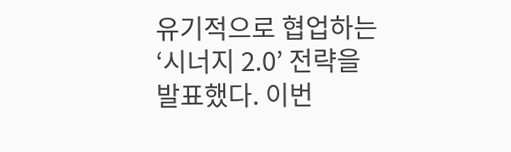유기적으로 협업하는 ‘시너지 2.0’ 전략을 발표했다. 이번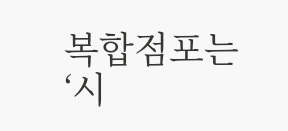복합점포는 ‘시